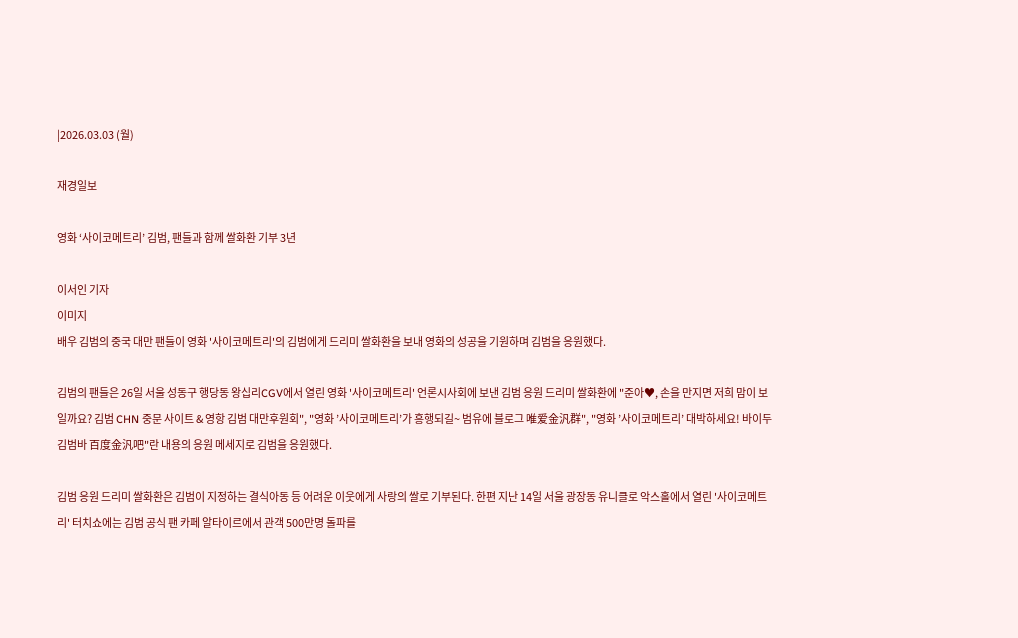|2026.03.03 (월)

재경일보

영화 ‘사이코메트리’ 김범, 팬들과 함께 쌀화환 기부 3년

이서인 기자
이미지
배우 김범의 중국 대만 팬들이 영화 '사이코메트리'의 김범에게 드리미 쌀화환을 보내 영화의 성공을 기원하며 김범을 응원했다.

김범의 팬들은 26일 서울 성동구 행당동 왕십리CGV에서 열린 영화 '사이코메트리' 언론시사회에 보낸 김범 응원 드리미 쌀화환에 "준아♥, 손을 만지면 저희 맘이 보일까요? 김범 CHN 중문 사이트 & 영항 김범 대만후원회", "영화 ’사이코메트리’가 흥행되길~ 범유에 블로그 唯爱金汎群", "영화 ’사이코메트리’ 대박하세요! 바이두 김범바 百度金汎吧"란 내용의 응원 메세지로 김범을 응원했다.

김범 응원 드리미 쌀화환은 김범이 지정하는 결식아동 등 어려운 이웃에게 사랑의 쌀로 기부된다. 한편 지난 14일 서울 광장동 유니클로 악스홀에서 열린 '사이코메트리' 터치쇼에는 김범 공식 팬 카페 알타이르에서 관객 500만명 돌파를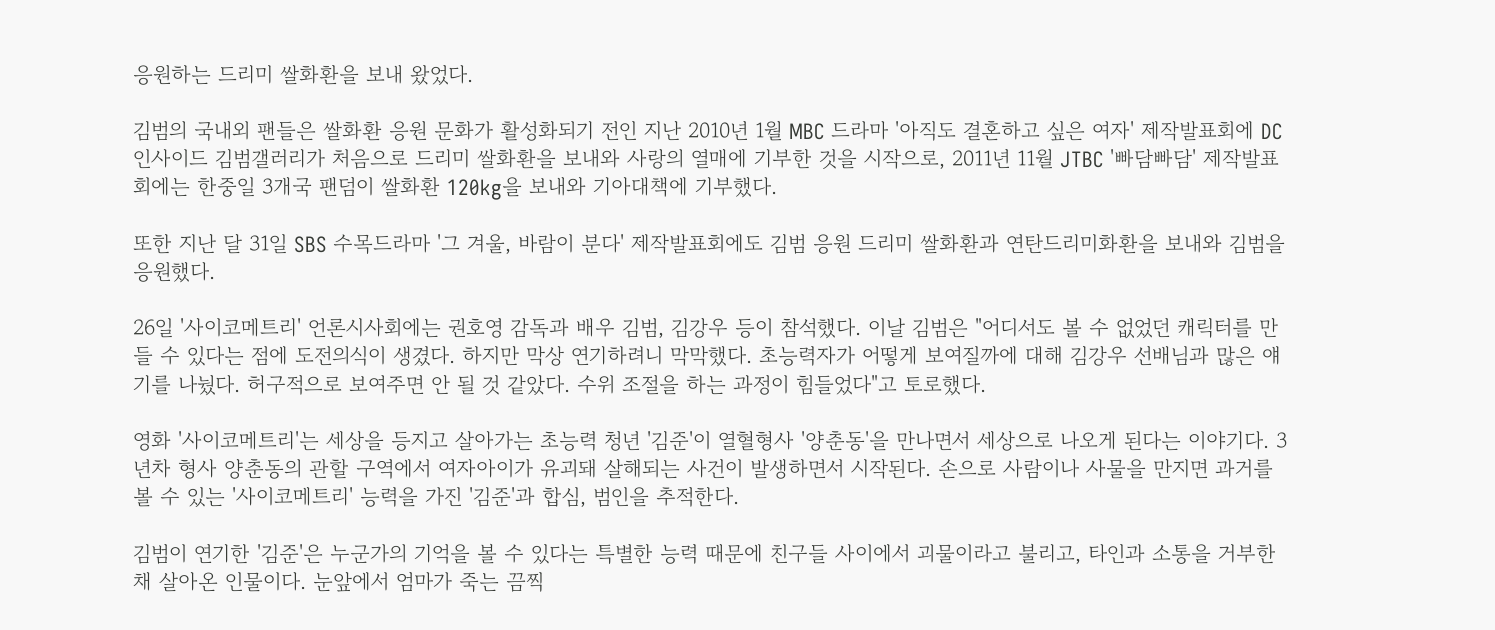응원하는 드리미 쌀화환을 보내 왔었다.

김범의 국내외 팬들은 쌀화환 응원 문화가 활성화되기 전인 지난 2010년 1월 MBC 드라마 '아직도 결혼하고 싶은 여자' 제작발표회에 DC인사이드 김범갤러리가 처음으로 드리미 쌀화환을 보내와 사랑의 열매에 기부한 것을 시작으로, 2011년 11월 JTBC '빠담빠담' 제작발표회에는 한중일 3개국 팬덤이 쌀화환 120kg을 보내와 기아대책에 기부했다.

또한 지난 달 31일 SBS 수목드라마 '그 겨울, 바람이 분다' 제작발표회에도 김범 응원 드리미 쌀화환과 연탄드리미화환을 보내와 김범을 응원했다.

26일 '사이코메트리' 언론시사회에는 권호영 감독과 배우 김범, 김강우 등이 참석했다. 이날 김범은 "어디서도 볼 수 없었던 캐릭터를 만들 수 있다는 점에 도전의식이 생겼다. 하지만 막상 연기하려니 막막했다. 초능력자가 어떻게 보여질까에 대해 김강우 선배님과 많은 얘기를 나눴다. 허구적으로 보여주면 안 될 것 같았다. 수위 조절을 하는 과정이 힘들었다"고 토로했다.

영화 '사이코메트리'는 세상을 등지고 살아가는 초능력 청년 '김준'이 열혈형사 '양춘동'을 만나면서 세상으로 나오게 된다는 이야기다. 3년차 형사 양춘동의 관할 구역에서 여자아이가 유괴돼 살해되는 사건이 발생하면서 시작된다. 손으로 사람이나 사물을 만지면 과거를 볼 수 있는 '사이코메트리' 능력을 가진 '김준'과 합심, 범인을 추적한다.

김범이 연기한 '김준'은 누군가의 기억을 볼 수 있다는 특별한 능력 때문에 친구들 사이에서 괴물이라고 불리고, 타인과 소통을 거부한 채 살아온 인물이다. 눈앞에서 엄마가 죽는 끔찍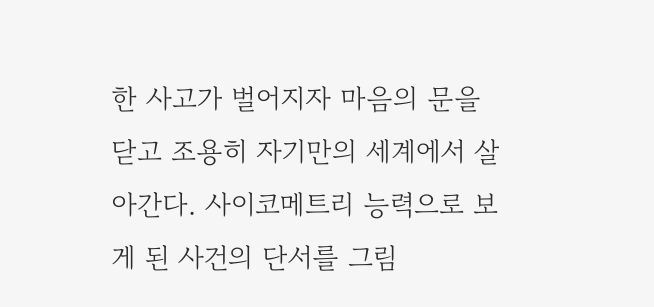한 사고가 벌어지자 마음의 문을 닫고 조용히 자기만의 세계에서 살아간다. 사이코메트리 능력으로 보게 된 사건의 단서를 그림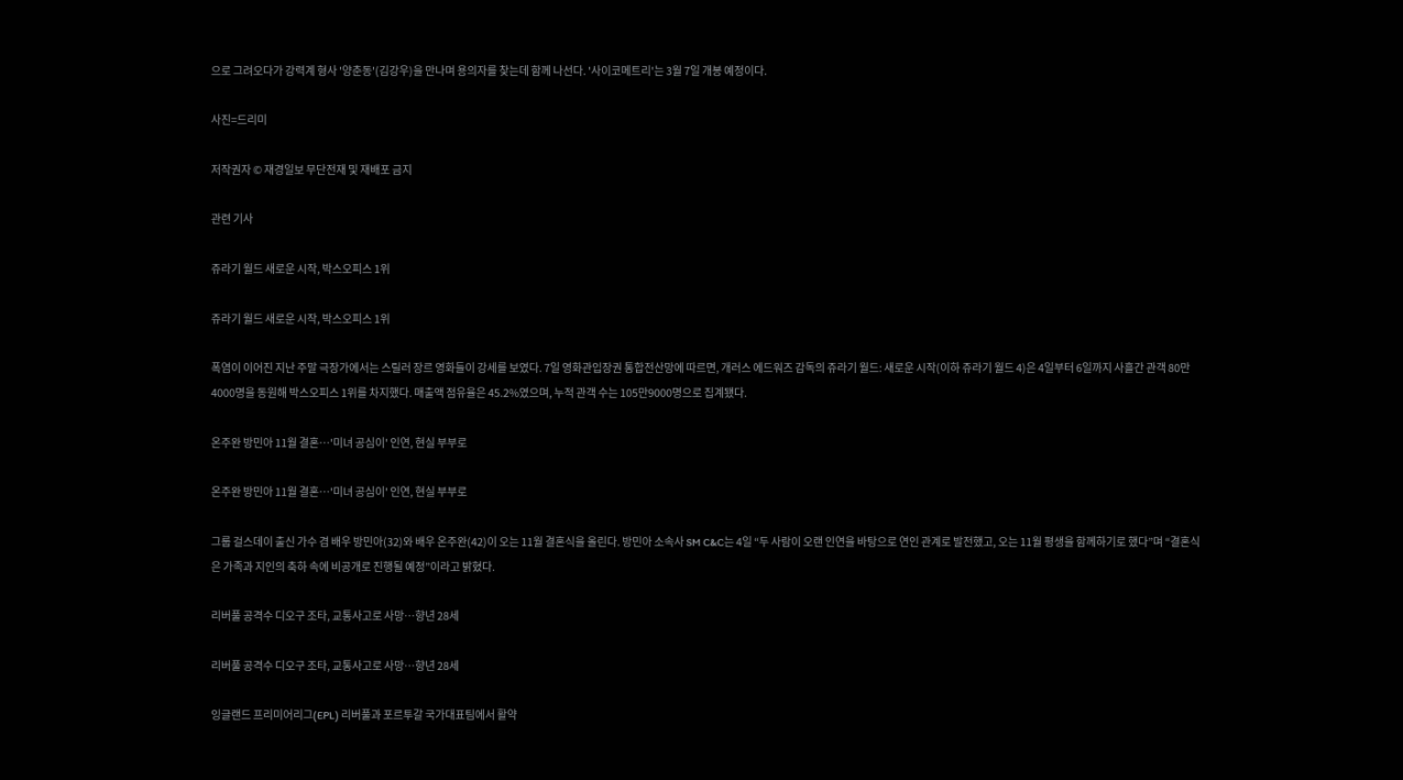으로 그려오다가 강력계 형사 '양춘동'(김강우)을 만나며 용의자를 찾는데 함께 나선다. '사이코메트리'는 3월 7일 개봉 예정이다.

사진=드리미

저작권자 © 재경일보 무단전재 및 재배포 금지

관련 기사

쥬라기 월드 새로운 시작, 박스오피스 1위

쥬라기 월드 새로운 시작, 박스오피스 1위

폭염이 이어진 지난 주말 극장가에서는 스릴러 장르 영화들이 강세를 보였다. 7일 영화관입장권 통합전산망에 따르면, 개러스 에드워즈 감독의 쥬라기 월드: 새로운 시작(이하 쥬라기 월드 4)은 4일부터 6일까지 사흘간 관객 80만4000명을 동원해 박스오피스 1위를 차지했다. 매출액 점유율은 45.2%였으며, 누적 관객 수는 105만9000명으로 집계됐다.

온주완 방민아 11월 결혼…'미녀 공심이' 인연, 현실 부부로

온주완 방민아 11월 결혼…'미녀 공심이' 인연, 현실 부부로

그룹 걸스데이 출신 가수 겸 배우 방민아(32)와 배우 온주완(42)이 오는 11월 결혼식을 올린다. 방민아 소속사 SM C&C는 4일 “두 사람이 오랜 인연을 바탕으로 연인 관계로 발전했고, 오는 11월 평생을 함께하기로 했다”며 “결혼식은 가족과 지인의 축하 속에 비공개로 진행될 예정”이라고 밝혔다.

리버풀 공격수 디오구 조타, 교통사고로 사망…향년 28세

리버풀 공격수 디오구 조타, 교통사고로 사망…향년 28세

잉글랜드 프리미어리그(EPL) 리버풀과 포르투갈 국가대표팀에서 활약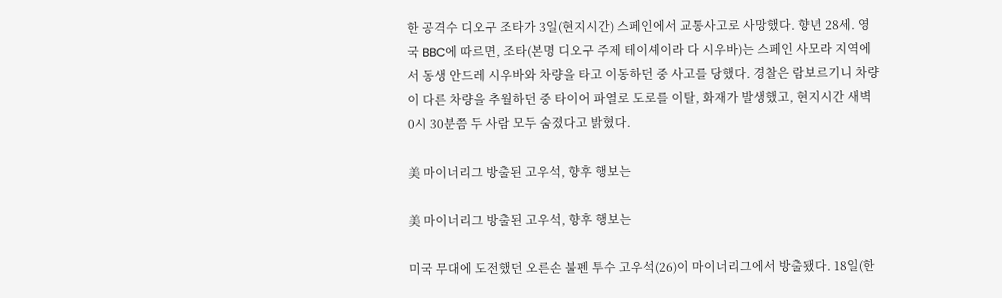한 공격수 디오구 조타가 3일(현지시간) 스페인에서 교통사고로 사망했다. 향년 28세. 영국 BBC에 따르면, 조타(본명 디오구 주제 테이셰이라 다 시우바)는 스페인 사모라 지역에서 동생 안드레 시우바와 차량을 타고 이동하던 중 사고를 당했다. 경찰은 람보르기니 차량이 다른 차량을 추월하던 중 타이어 파열로 도로를 이탈, 화재가 발생했고, 현지시간 새벽 0시 30분쯤 두 사람 모두 숨졌다고 밝혔다.

美 마이너리그 방출된 고우석, 향후 행보는

美 마이너리그 방출된 고우석, 향후 행보는

미국 무대에 도전했던 오른손 불펜 투수 고우석(26)이 마이너리그에서 방출됐다. 18일(한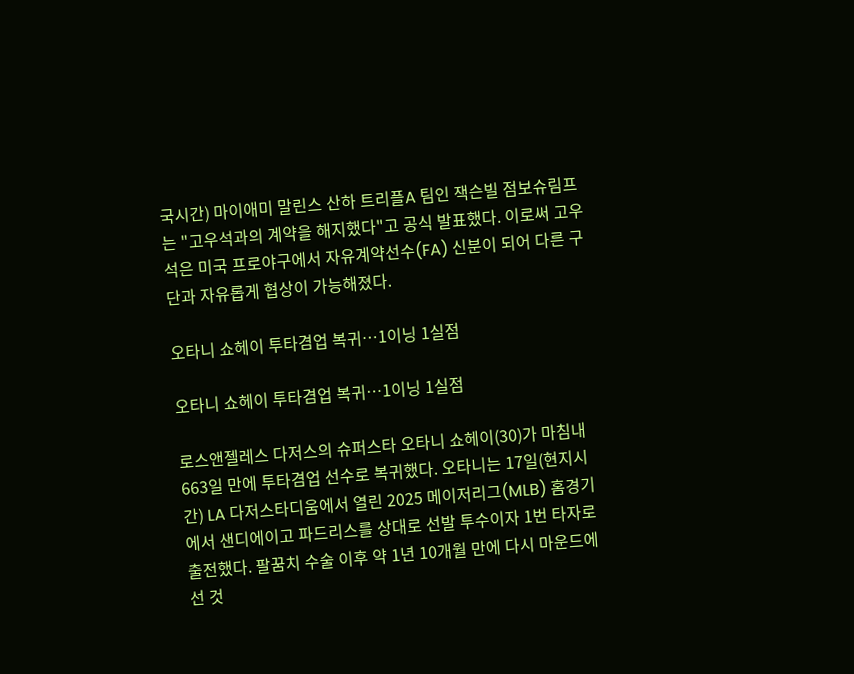국시간) 마이애미 말린스 산하 트리플A 팀인 잭슨빌 점보슈림프는 "고우석과의 계약을 해지했다"고 공식 발표했다. 이로써 고우석은 미국 프로야구에서 자유계약선수(FA) 신분이 되어 다른 구단과 자유롭게 협상이 가능해졌다.

오타니 쇼헤이 투타겸업 복귀…1이닝 1실점

오타니 쇼헤이 투타겸업 복귀…1이닝 1실점

로스앤젤레스 다저스의 슈퍼스타 오타니 쇼헤이(30)가 마침내 663일 만에 투타겸업 선수로 복귀했다. 오타니는 17일(현지시간) LA 다저스타디움에서 열린 2025 메이저리그(MLB) 홈경기에서 샌디에이고 파드리스를 상대로 선발 투수이자 1번 타자로 출전했다. 팔꿈치 수술 이후 약 1년 10개월 만에 다시 마운드에 선 것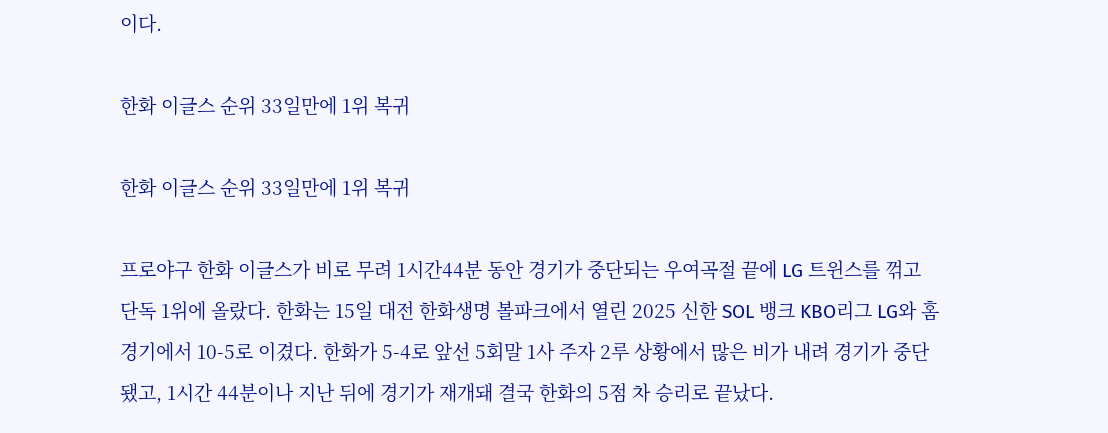이다.

한화 이글스 순위 33일만에 1위 복귀

한화 이글스 순위 33일만에 1위 복귀

프로야구 한화 이글스가 비로 무려 1시간44분 동안 경기가 중단되는 우여곡절 끝에 LG 트윈스를 꺾고 단독 1위에 올랐다. 한화는 15일 대전 한화생명 볼파크에서 열린 2025 신한 SOL 뱅크 KBO리그 LG와 홈 경기에서 10-5로 이겼다. 한화가 5-4로 앞선 5회말 1사 주자 2루 상황에서 많은 비가 내려 경기가 중단됐고, 1시간 44분이나 지난 뒤에 경기가 재개돼 결국 한화의 5점 차 승리로 끝났다.